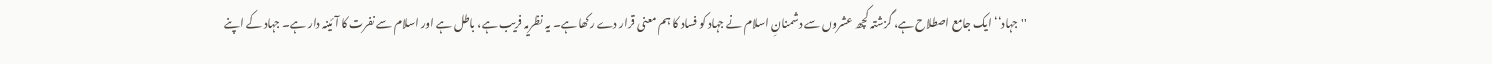''جہاد‘‘ ایک جامع اصطلاح ہے، گزشتہ کچھ عشروں سے دشمنانِ اسلام نے جہاد کو فساد کا ہم معنی قرار دے رکھا ہے۔ یہ نظریہ فریب ہے، باطل ہے اور اسلام سے نفرت کا آئینہ دار ہے۔ جہاد کے اپنے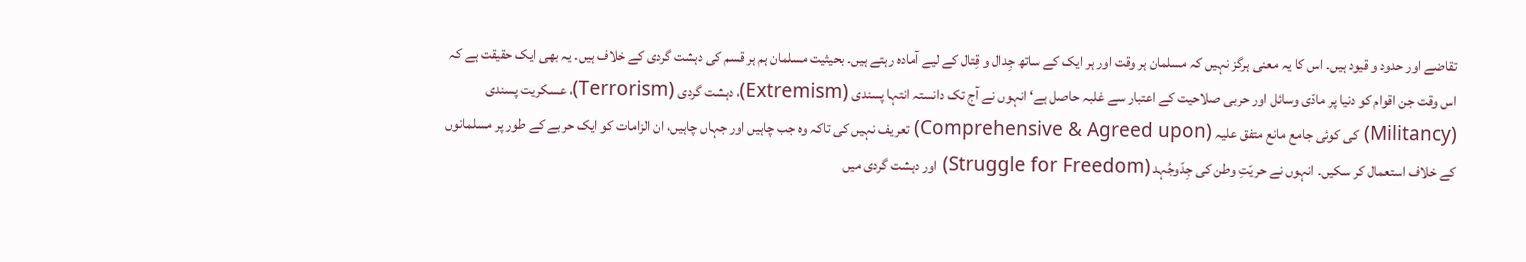تقاضے اور حدود و قیود ہیں۔ اس کا یہ معنی ہرگز نہیں کہ مسلمان ہر وقت اور ہر ایک کے ساتھ جِدال و قِتال کے لیے آمادہ رہتے ہیں۔ بحیثیت مسلمان ہم ہر قسم کی دہشت گردی کے خلاف ہیں۔ یہ بھی ایک حقیقت ہے کہ اس وقت جن اقوام کو دنیا پر مادّی وسائل اور حربی صلاحیت کے اعتبار سے غلبہ حاصل ہے‘ انہوں نے آج تک دانستہ انتہا پسندی (Extremism)، دہشت گردی (Terrorism)، عسکریت پسندی (Militancy) کی کوئی جامع مانع متفق علیہ (Comprehensive & Agreed upon) تعریف نہیں کی تاکہ وہ جب چاہیں اور جہاں چاہیں، ان الزامات کو ایک حربے کے طور پر مسلمانوں کے خلاف استعمال کر سکیں۔ انہوں نے حریّتِ وطن کی جِدّوجُہد (Struggle for Freedom) اور دہشت گردی میں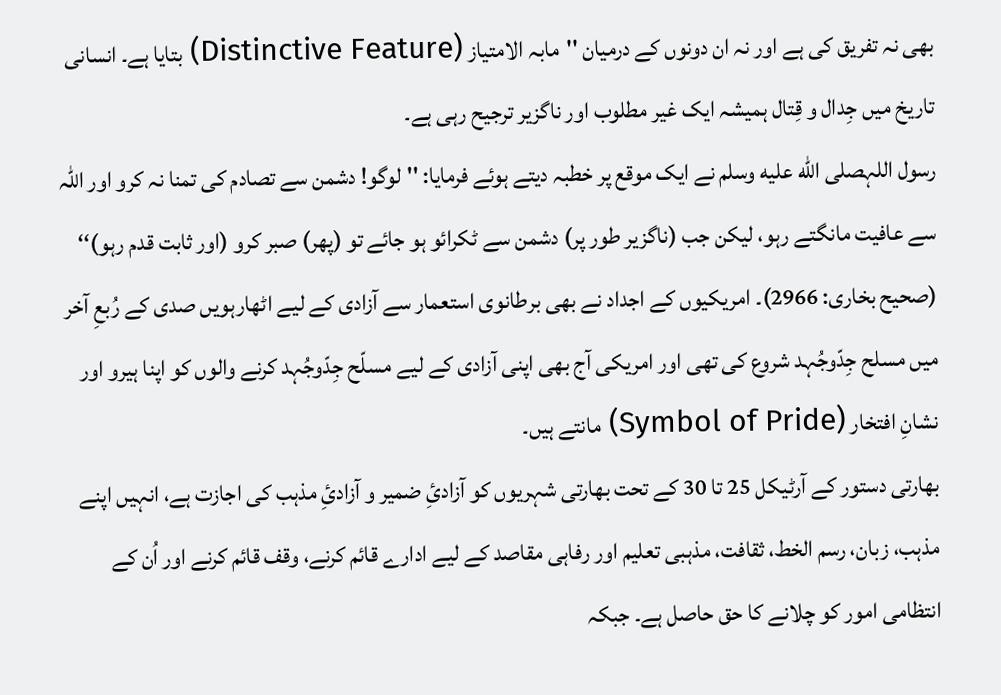بھی نہ تفریق کی ہے اور نہ ان دونوں کے درمیان ''مابہ الامتیاز (Distinctive Feature) بتایا ہے۔ انسانی تاریخ میں جِدال و قِتال ہمیشہ ایک غیر مطلوب اور ناگزیر ترجیح رہی ہے۔
رسول اللہصلى الله عليه وسلم نے ایک موقع پر خطبہ دیتے ہوئے فرمایا: ''لوگو! دشمن سے تصادم کی تمنا نہ کرو اور اللہ سے عافیت مانگتے رہو، لیکن جب (ناگزیر طور پر) دشمن سے ٹکرائو ہو جائے تو (پھر) صبر کرو (اور ثابت قدم رہو)‘‘ (صحیح بخاری: 2966)۔ امریکیوں کے اجداد نے بھی برطانوی استعمار سے آزادی کے لیے اٹھارہویں صدی کے رُبعِ آخر میں مسلح جِدّوجُہد شروع کی تھی اور امریکی آج بھی اپنی آزادی کے لیے مسلّح جِدّوجُہد کرنے والوں کو اپنا ہیرو اور نشانِ افتخار (Symbol of Pride) مانتے ہیں۔
بھارتی دستور کے آرٹیکل 25 تا 30 کے تحت بھارتی شہریوں کو آزادیِٔ ضمیر و آزادیِٔ مذہب کی اجازت ہے، انہیں اپنے مذہب، زبان، رسم الخط، ثقافت، مذہبی تعلیم اور رفاہی مقاصد کے لیے ادارے قائم کرنے، وقف قائم کرنے اور اُن کے انتظامی امور کو چلانے کا حق حاصل ہے۔ جبکہ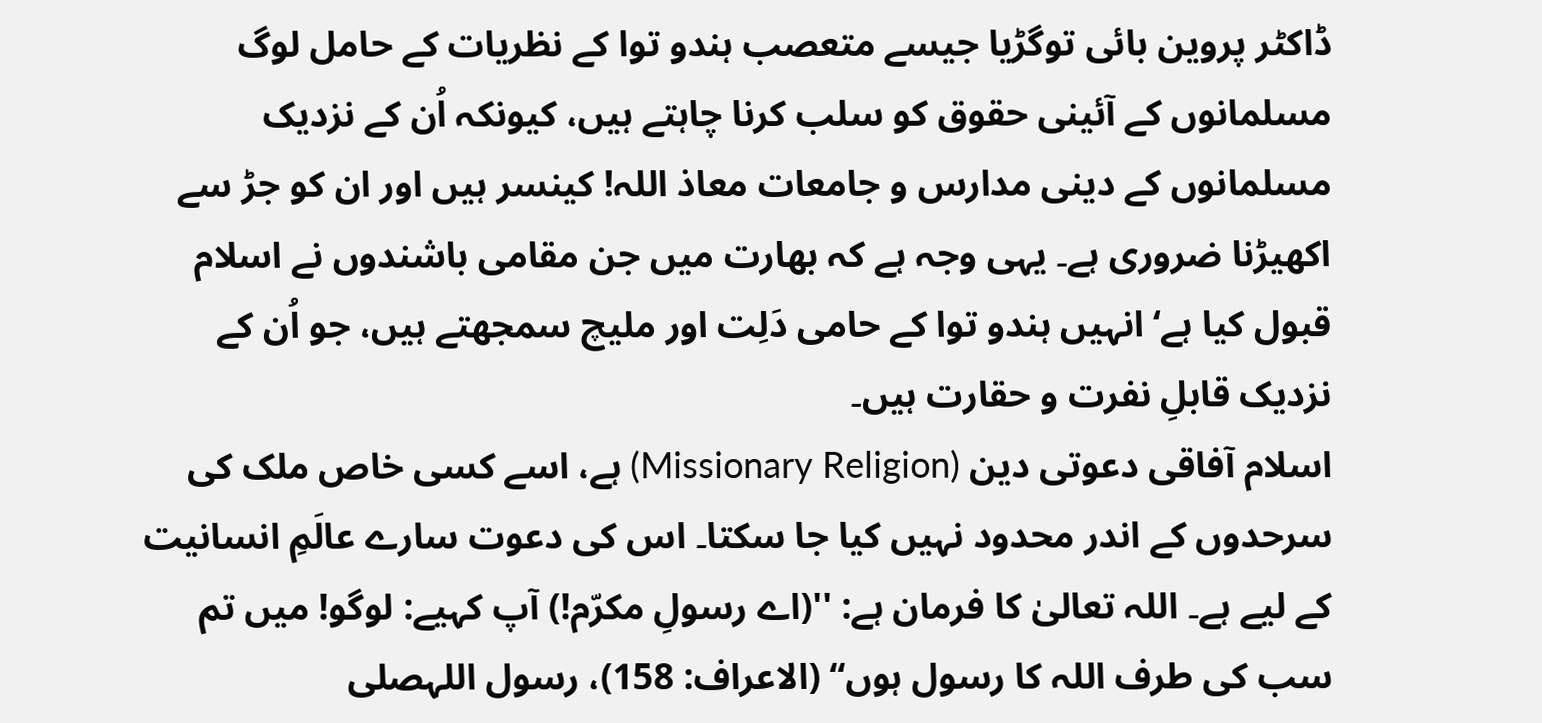ڈاکٹر پروین بائی توگڑیا جیسے متعصب ہندو توا کے نظریات کے حامل لوگ مسلمانوں کے آئینی حقوق کو سلب کرنا چاہتے ہیں، کیونکہ اُن کے نزدیک مسلمانوں کے دینی مدارس و جامعات معاذ اللہ! کینسر ہیں اور ان کو جڑ سے اکھیڑنا ضروری ہے۔ یہی وجہ ہے کہ بھارت میں جن مقامی باشندوں نے اسلام قبول کیا ہے‘ انہیں ہندو توا کے حامی دَلِت اور ملیچ سمجھتے ہیں، جو اُن کے نزدیک قابلِ نفرت و حقارت ہیں۔
اسلام آفاقی دعوتی دین (Missionary Religion) ہے، اسے کسی خاص ملک کی سرحدوں کے اندر محدود نہیں کیا جا سکتا۔ اس کی دعوت سارے عالَمِ انسانیت کے لیے ہے۔ اللہ تعالیٰ کا فرمان ہے: ''(اے رسولِ مکرّم!) آپ کہیے: لوگو! میں تم سب کی طرف اللہ کا رسول ہوں‘‘ (الاعراف: 158)، رسول اللہصلى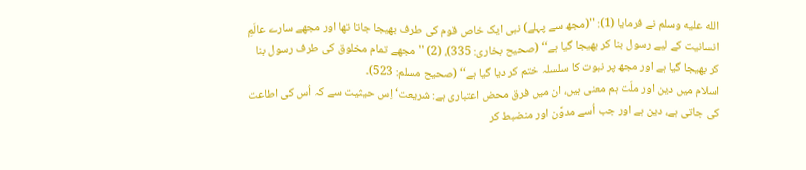الله عليه وسلم نے فرمایا (1): ''(مجھ سے پہلے) نبی ایک خاص قوم کی طرف بھیجا جاتا تھا اور مجھے سارے عالَمِ انسانیت کے لیے رسول بنا کر بھیجا گیا ہے‘‘ (صحیح بخاری: 335)، (2) ''مجھے تمام مخلوق کی طرف رسول بنا کر بھیجا گیا ہے اور مجھ پر نبوت کا سلسلہ ختم کر دیا گیا ہے‘‘ (صحیح مسلم: 523)۔
اسلام میں دین اور ملّت ہم معنی ہیں، ان میں فرق محض اعتباری ہے: شریعت‘ اِس حیثیت سے کہ اُس کی اطاعت کی جاتی ہے، دین ہے اور جب اُسے مدوَّن اور منضبط کر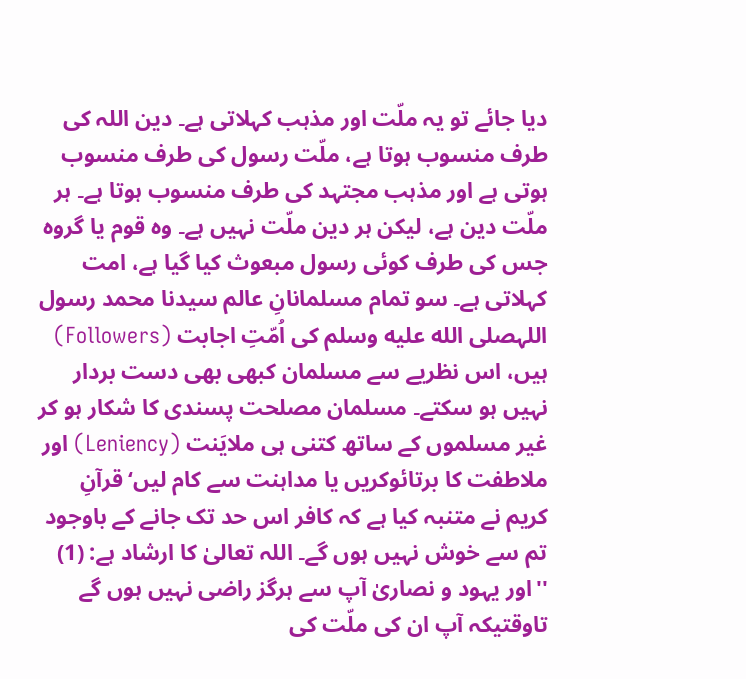دیا جائے تو یہ ملّت اور مذہب کہلاتی ہے۔ دین اللہ کی طرف منسوب ہوتا ہے، ملّت رسول کی طرف منسوب ہوتی ہے اور مذہب مجتہد کی طرف منسوب ہوتا ہے۔ ہر ملّت دین ہے، لیکن ہر دین ملّت نہیں ہے۔ وہ قوم یا گروہ جس کی طرف کوئی رسول مبعوث کیا گیا ہے، امت کہلاتی ہے۔ سو تمام مسلمانانِ عالم سیدنا محمد رسول اللہصلى الله عليه وسلم کی اُمّتِ اجابت (Followers) ہیں، اس نظریے سے مسلمان کبھی بھی دست بردار نہیں ہو سکتے۔ مسلمان مصلحت پسندی کا شکار ہو کر غیر مسلموں کے ساتھ کتنی ہی ملایَنت (Leniency) اور ملاطفت کا برتائوکریں یا مداہنت سے کام لیں‘ قرآنِ کریم نے متنبہ کیا ہے کہ کافر اس حد تک جانے کے باوجود تم سے خوش نہیں ہوں گے۔ اللہ تعالیٰ کا ارشاد ہے: (1) ''اور یہود و نصاریٰ آپ سے ہرگز راضی نہیں ہوں گے تاوقتیکہ آپ ان کی ملّت کی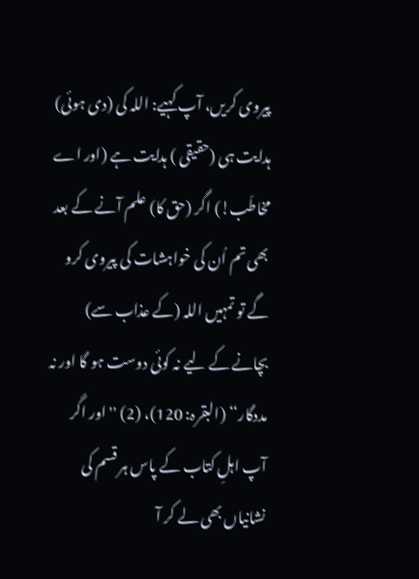پیروی کریں، آپ کہیے: اللہ کی (دی ہوئی) ہدایت ہی (حقیقی ) ہدایت ہے (اور اے مخاطَب!) اگر (حق کا) علم آنے کے بعد بھی تم اُن کی خواہشات کی پیروی کرو گے تو تمہیں اللہ (کے عذاب سے) بچانے کے لیے نہ کوئی دوست ہو گا اور نہ مددگار‘‘ (البقرہ: 120)، (2) ''اور اگر آپ اہلِ کتاب کے پاس ہر قسم کی نشانیاں بھی لے کر آ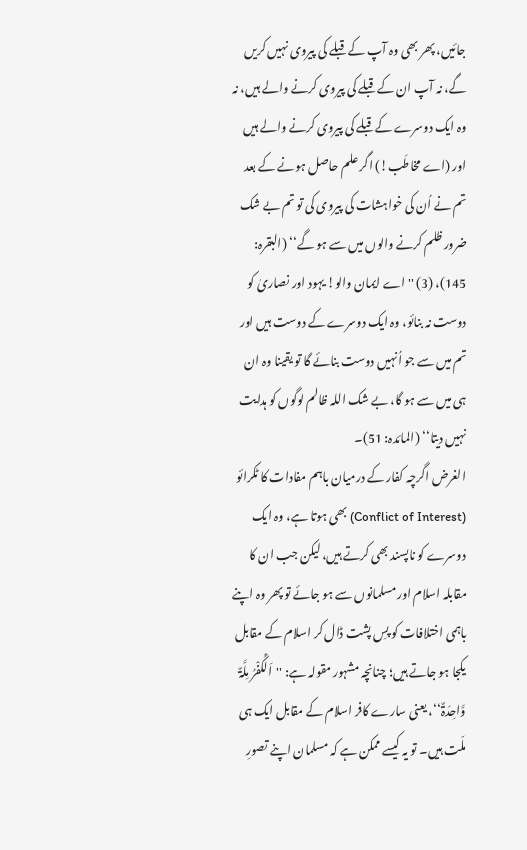جائیں، پھر بھی وہ آپ کے قبلے کی پیروی نہیں کریں گے، نہ آپ ان کے قبلے کی پیروی کرنے والے ہیں، نہ وہ ایک دوسرے کے قبلے کی پیروی کرنے والے ہیں اور (اے مخاطَب!) اگر علم حاصل ہونے کے بعد تم نے اُن کی خواہشات کی پیروی کی تو تم بے شک ضرور ظلم کرنے والوں میں سے ہو گے‘‘ (البقرہ: 145)، (3) ''اے ایمان والو! یہود اور نصاریٰ کو دوست نہ بنائو، وہ ایک دوسرے کے دوست ہیں اور تم میں سے جو اُنہیں دوست بنائے گا تو یقینا وہ ان ہی میں سے ہو گا، بے شک اللہ ظالم لوگوں کو ہدایت نہیں دیتا‘‘ (المائدہ: 51)۔
الغرض اگرچہ کفار کے درمیان باہم مفادات کا ٹکرائو (Conflict of Interest) بھی ہوتا ہے، وہ ایک دوسرے کو ناپسند بھی کرتے ہیں، لیکن جب ان کا مقابلہ اسلام اور مسلمانوں سے ہو جائے تو پھر وہ اپنے باہمی اختلافات کو پسِ پشت ڈال کر اسلام کے مقابل یکجا ہو جاتے ہیں؛ چنانچہ مشہور مقولہ ہے: ''اَلْکُفْرُ مِلَّۃٌ وَّاحِدَۃٌ‘‘، یعنی سارے کافر اسلام کے مقابل ایک ہی ملّت ہیں۔ تو یہ کیسے ممکن ہے کہ مسلمان اپنے تصورِ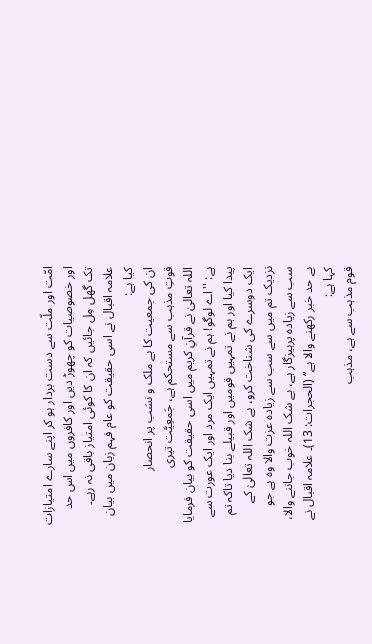امّت اور ملّت سے دست بردار ہو کر اپنے سارے امتیازات اور خصوصیات کو چھوڑ دیں اور کافروں میں اس حد تک گھل مِل جائیں کہ ان کا کوئی امتیاز باقی نہ رہے۔ علامہ اقبال نے اسی حقیقت کو عام فہم زبان میں بیان کیا ہے:
ان کی جمعیت کا ہے ملک و نسَب پر انحصار
قوتِ مذہب سے مستحکم ہے، جَمعِیَّت تیری
اللہ تعالیٰ نے قرآنِ کریم میں اسی حقیقت کو بیان فرمایا ہے: ''اے لوگو! ہم نے تمہیں ایک مرد اور ایک عورت سے پیدا کیا اور ہم نے تمہیں قومیں اور قبیلے بنا دیا تاکہ تم ایک دوسرے کی شناخت کرو، بے شک اللہ تعالیٰ کے نزدیک تم میں سے سب سے زیادہ عزت والا وہ ہے جو سب سے زیادہ پرہیزگار ہے، بے شک اللہ خوب جاننے والا، بے حد خبر رکھنے والا ہے‘‘ (الحجرات: 13)۔ علامہ اقبال نے کہا ہے:
قوم مذہب سے ہے، مذہب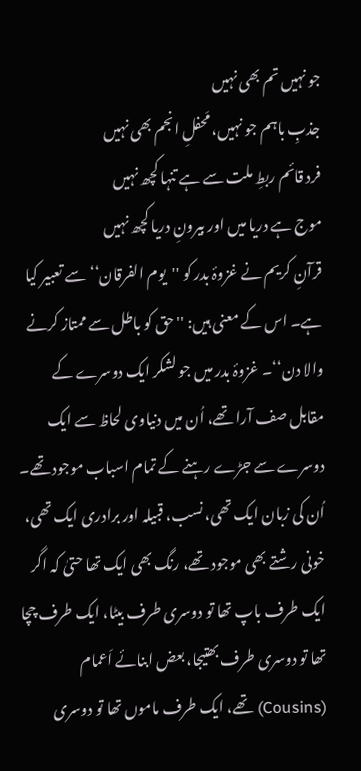جو نہیں تم بھی نہیں
جذبِ باہم جو نہیں، مَحفلِ انجم بھی نہیں
فرد قائم ربطِ ملت سے ہے تنہا کچھ نہیں
موج ہے دریا میں اور بیرونِ دریا کچھ نہیں
قرآنِ کریم نے غزوۂ بدر کو ''یوم الفرقان‘‘ سے تعبیر کیا ہے۔ اس کے معنی ہیں: ''حق کو باطل سے ممتاز کرنے والا دن‘‘۔ غزوۂ بدر میں جو لشکر ایک دوسرے کے مقابل صف آرا تھے، اُن میں دنیاوی لحاظ سے ایک دوسرے سے جڑے رہنے کے تمام اسباب موجود تھے۔ اُن کی زبان ایک تھی، نسب، قبیلہ اور برادری ایک تھی، خونی رشتے بھی موجود تھے، رنگ بھی ایک تھا حتیٰ کہ اگر ایک طرف باپ تھا تو دوسری طرف بیٹا، ایک طرف چچا تھا تو دوسری طرف بھتیجا، بعض ابنائے اَعمام (Cousins) تھے، ایک طرف ماموں تھا تو دوسری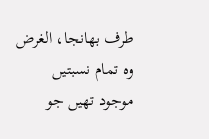طرف بھانجا، الغرض وہ تمام نسبتیں موجود تھیں جو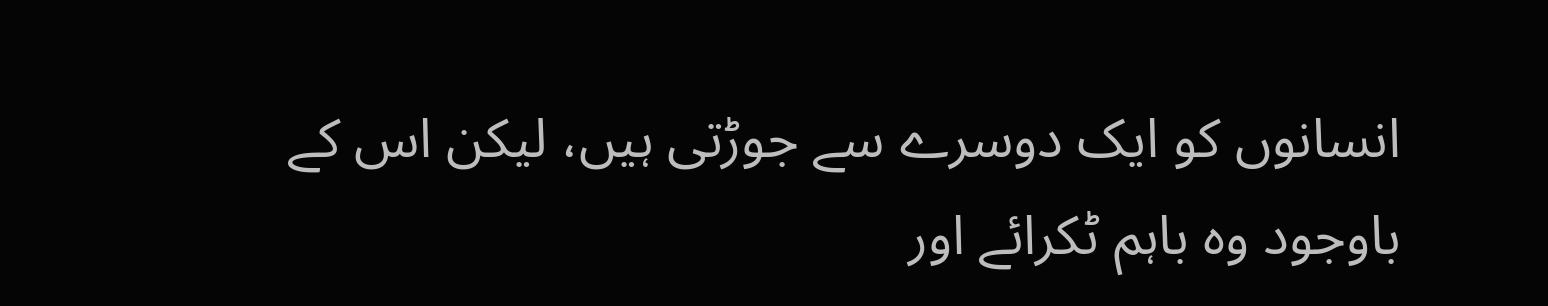انسانوں کو ایک دوسرے سے جوڑتی ہیں، لیکن اس کے باوجود وہ باہم ٹکرائے اور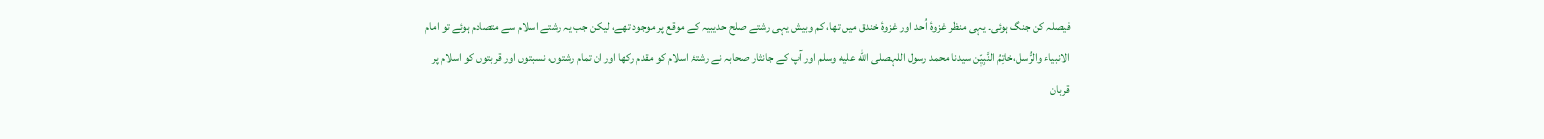فیصلہ کن جنگ ہوئی۔ یہی منظر غزوۂ اُحد اور غزوۂ خندق میں تھا، کم وبیش یہی رشتے صلح حدیبیہ کے موقع پر موجود تھے، لیکن جب یہ رشتے اسلام سے متصادم ہوئے تو امام الانبیاء والرُّسل،خاتِمُ النَّبِیّٖن سیدنا محمد رسول اللہصلى الله عليه وسلم اور آپ کے جانثار صحابہ نے رشتۂ اسلام کو مقدم رکھا اور ان تمام رشتوں، نسبتوں اور قربتوں کو اسلام پر قربان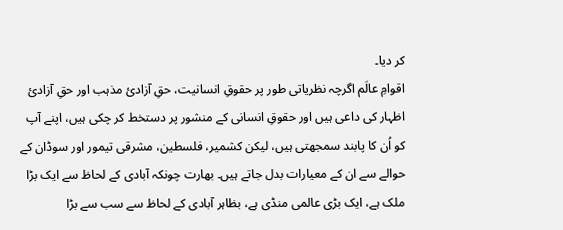کر دیا۔
اقوامِ عالَم اگرچہ نظریاتی طور پر حقوقِ انسانیت، حقِ آزادیٔ مذہب اور حقِ آزادیٔ اظہار کی داعی ہیں اور حقوقِ انسانی کے منشور پر دستخط کر چکی ہیں، اپنے آپ کو اُن کا پابند سمجھتی ہیں، لیکن کشمیر، فلسطین، مشرقی تیمور اور سوڈان کے حوالے سے ان کے معیارات بدل جاتے ہیں۔ بھارت چونکہ آبادی کے لحاظ سے ایک بڑا ملک ہے، ایک بڑی عالمی منڈی ہے، بظاہر آبادی کے لحاظ سے سب سے بڑا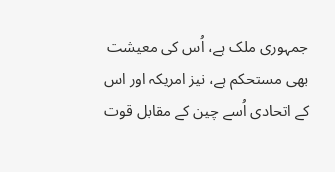جمہوری ملک ہے، اُس کی معیشت بھی مستحکم ہے، نیز امریکہ اور اس کے اتحادی اُسے چین کے مقابل قوت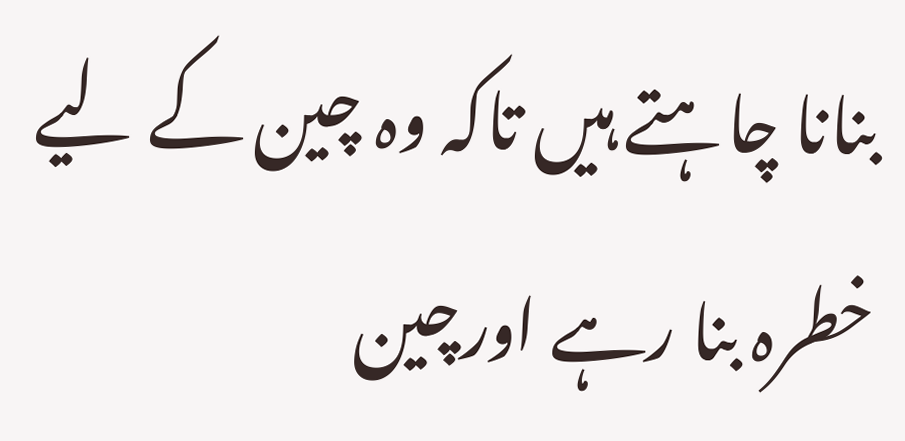بنانا چاہتے ہیں تاکہ وہ چین کے لیے خطرہ بنا رہے اورچین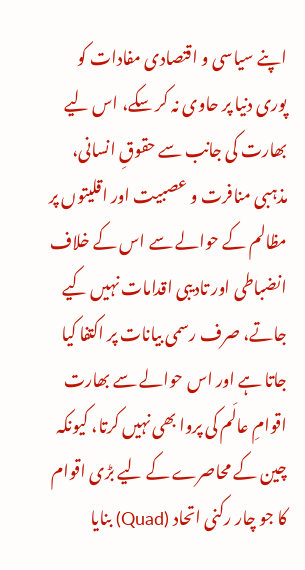اپنے سیاسی و اقتصادی مفادات کو پوری دنیا پر حاوی نہ کر سکے، اس لیے بھارت کی جانب سے حقوقِ انسانی، مذہبی منافرت و عصبیت اور اقلیتوں پر مظالم کے حوالے سے اس کے خلاف انضباطی اور تادیبی اقدامات نہیں کیے جاتے، صرف رسمی بیانات پر اکتفا کیا جاتا ہے اور اس حوالے سے بھارت اقوامِ عالَم کی پروا بھی نہیں کرتا، کیونکہ چین کے محاصرے کے لیے بڑی اقوام کا جو چار رکنی اتحاد (Quad) بنایا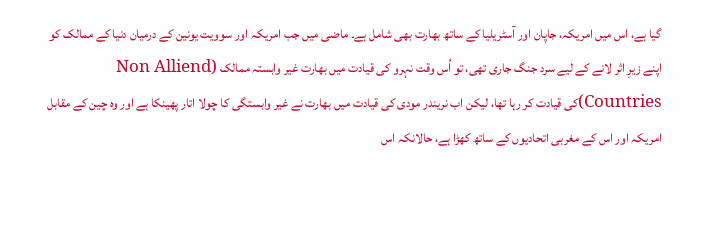گیا ہے، اس میں امریکہ، جاپان اور آسٹریلیا کے ساتھ بھارت بھی شامل ہے۔ ماضی میں جب امریکہ اور سوویت یونین کے درمیان دنیا کے ممالک کو اپنے زیرِ اثر لانے کے لیے سرد جنگ جاری تھی، تو اُس وقت نہرو کی قیادت میں بھارت غیر وابستہ ممالک (Non Alliend Countries)کی قیادت کر رہا تھا، لیکن اب نریندر مودی کی قیادت میں بھارت نے غیر وابستگی کا چولا اتار پھینکا ہے اور وہ چین کے مقابل امریکہ اور اس کے مغربی اتحادیوں کے ساتھ کھڑا ہے، حالانکہ اس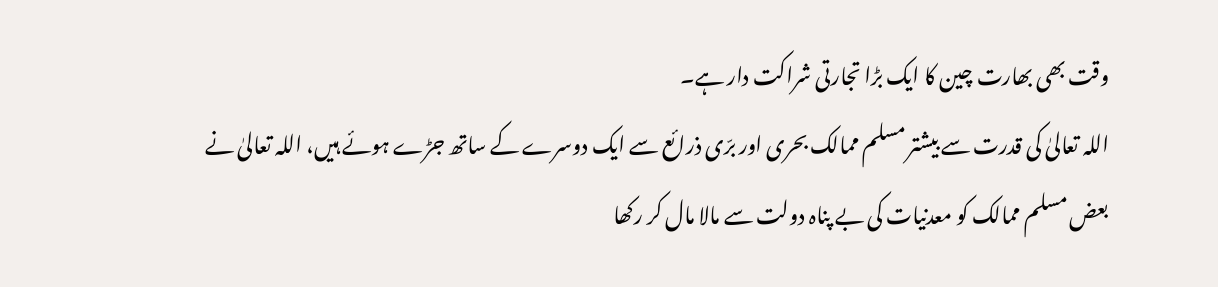وقت بھی بھارت چین کا ایک بڑا تجارتی شراکت دار ہے۔
اللہ تعالیٰ کی قدرت سے بیشتر مسلم ممالک بحری اور برّی ذرائع سے ایک دوسرے کے ساتھ جڑے ہوئے ہیں، اللہ تعالیٰ نے بعض مسلم ممالک کو معدنیات کی بے پناہ دولت سے مالا مال کر رکھا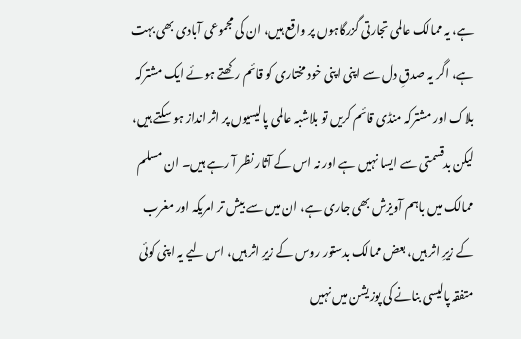ہے، یہ ممالک عالمی تجارتی گزرگاہوں پر واقع ہیں، ان کی مجموعی آبادی بھی بہت ہے، اگر یہ صدقِ دل سے اپنی اپنی خود مختاری کو قائم رکھتے ہوئے ایک مشترکہ بلاک اور مشترکہ منڈی قائم کریں تو بلاشبہ عالمی پالیسیوں پر اثر انداز ہو سکتے ہیں، لیکن بدقسمتی سے ایسا نہیں ہے اور نہ اس کے آثار نظر آ رہے ہیں۔ ان مسلم ممالک میں باہم آویزش بھی جاری ہے، ان میں سے بیش تر امریکہ اور مغرب کے زیرِ اثر ہیں، بعض ممالک بدستور روس کے زیرِ اثر ہیں، اس لیے یہ اپنی کوئی متفقہ پالیسی بنانے کی پوزیشن میں نہیں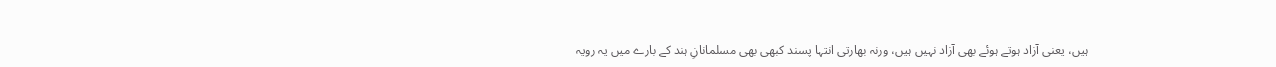ہیں، یعنی آزاد ہوتے ہوئے بھی آزاد نہیں ہیں، ورنہ بھارتی انتہا پسند کبھی بھی مسلمانانِ ہند کے بارے میں یہ رویہ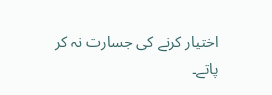اختیار کرنے کی جسارت نہ کر پاتے۔